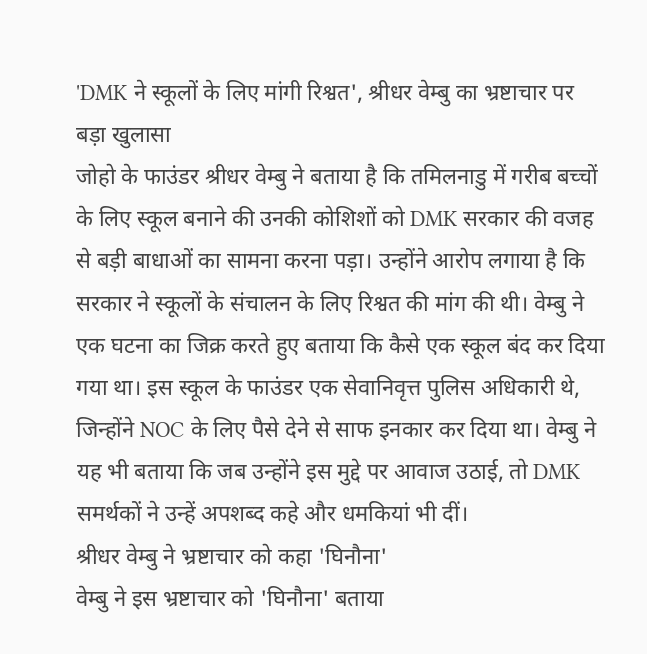'DMK ने स्कूलों के लिए मांगी रिश्वत', श्रीधर वेम्बु का भ्रष्टाचार पर बड़ा खुलासा
जोहो के फाउंडर श्रीधर वेम्बु ने बताया है कि तमिलनाडु में गरीब बच्चों के लिए स्कूल बनाने की उनकी कोशिशों को DMK सरकार की वजह से बड़ी बाधाओं का सामना करना पड़ा। उन्होंने आरोप लगाया है कि सरकार ने स्कूलों के संचालन के लिए रिश्वत की मांग की थी। वेम्बु ने एक घटना का जिक्र करते हुए बताया कि कैसे एक स्कूल बंद कर दिया गया था। इस स्कूल के फाउंडर एक सेवानिवृत्त पुलिस अधिकारी थे, जिन्होंने NOC के लिए पैसे देने से साफ इनकार कर दिया था। वेम्बु ने यह भी बताया कि जब उन्होंने इस मुद्दे पर आवाज उठाई, तो DMK समर्थकों ने उन्हें अपशब्द कहे और धमकियां भी दीं।
श्रीधर वेम्बु ने भ्रष्टाचार को कहा 'घिनौना'
वेम्बु ने इस भ्रष्टाचार को 'घिनौना' बताया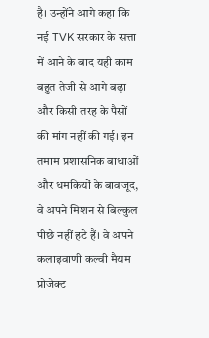है। उन्होंने आगे कहा कि नई TVK सरकार के सत्ता में आने के बाद यही काम बहुत तेजी से आगे बढ़ा और किसी तरह के पैसों की मांग नहीं की गई। इन तमाम प्रशासनिक बाधाओं और धमकियों के बावजूद, वे अपने मिशन से बिल्कुल पीछे नहीं हटे हैं। वे अपने कलाइवाणी कल्वी मैयम प्रोजेक्ट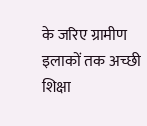के जरिए ग्रामीण इलाकों तक अच्छी शिक्षा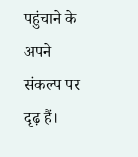पहुंचाने के अपने संकल्प पर दृढ़ हैं।